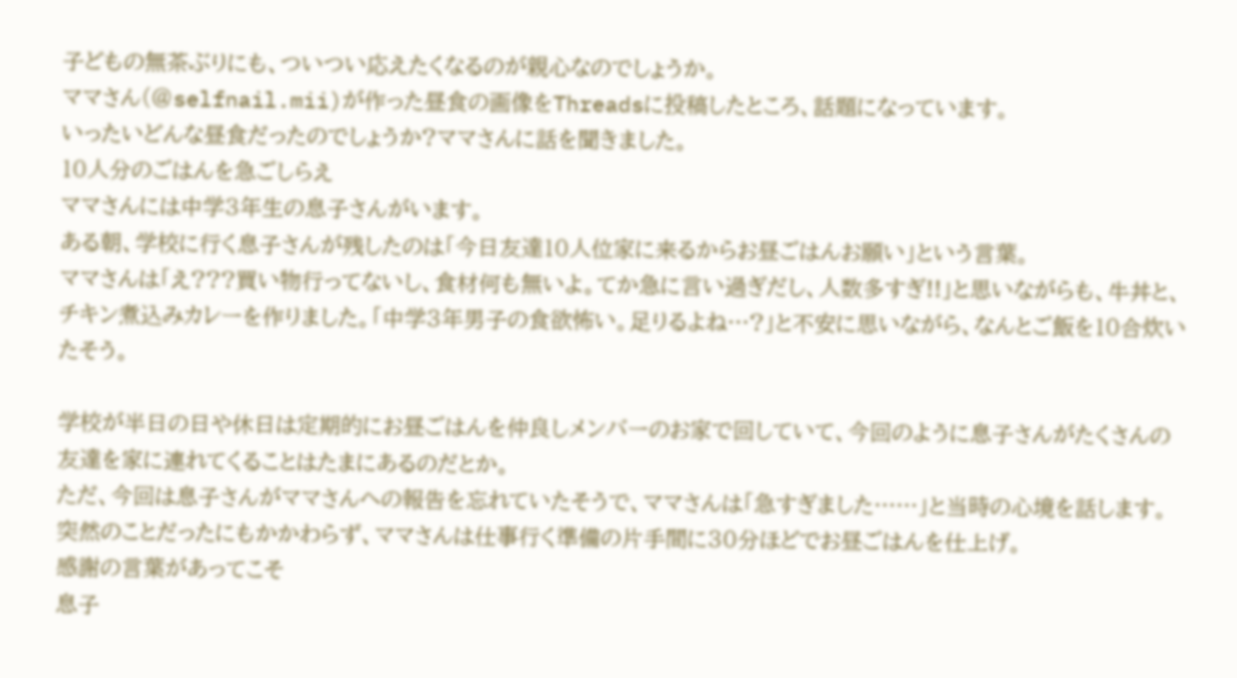子どもの無茶ぶりにも、ついつい応えたくなるのが親心なのでしょうか。
ママさん(@selfnail.mii)が作った昼食の画像をThreadsに投稿したところ、話題になっています。
いったいどんな昼食だったのでしょうか?ママさんに話を聞きました。
10人分のごはんを急ごしらえ
ママさんには中学3年生の息子さんがいます。
ある朝、学校に行く息子さんが残したのは「今日友達10人位家に来るからお昼ごはんお願い」という言葉。
ママさんは「え???買い物行ってないし、食材何も無いよ。てか急に言い過ぎだし、人数多すぎ!!」と思いながらも、牛丼と、チキン煮込みカレーを作りました。「中学3年男子の食欲怖い。足りるよね…?」と不安に思いながら、なんとご飯を10合炊いたそう。

学校が半日の日や休日は定期的にお昼ごはんを仲良しメンバーのお家で回していて、今回のように息子さんがたくさんの友達を家に連れてくることはたまにあるのだとか。
ただ、今回は息子さんがママさんへの報告を忘れていたそうで、ママさんは「急すぎました……」と当時の心境を話します。
突然のことだったにもかかわらず、ママさんは仕事行く準備の片手間に30分ほどでお昼ごはんを仕上げ。
感謝の言葉があってこそ
息子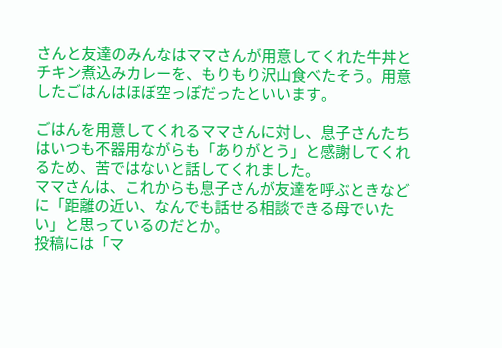さんと友達のみんなはママさんが用意してくれた牛丼とチキン煮込みカレーを、もりもり沢山食べたそう。用意したごはんはほぼ空っぽだったといいます。

ごはんを用意してくれるママさんに対し、息子さんたちはいつも不器用ながらも「ありがとう」と感謝してくれるため、苦ではないと話してくれました。
ママさんは、これからも息子さんが友達を呼ぶときなどに「距離の近い、なんでも話せる相談できる母でいたい」と思っているのだとか。
投稿には「マ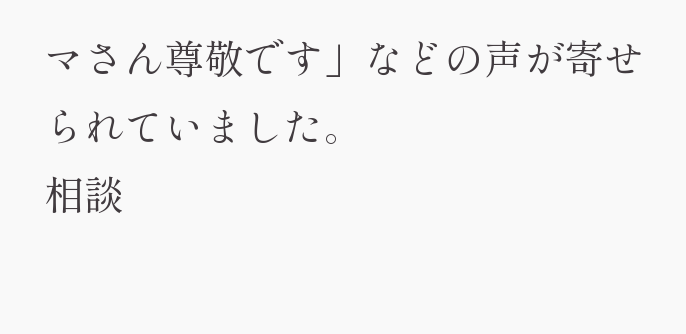マさん尊敬です」などの声が寄せられていました。
相談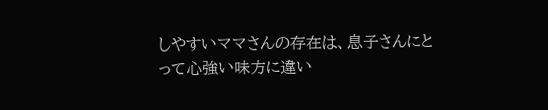しやすいママさんの存在は、息子さんにとって心強い味方に違い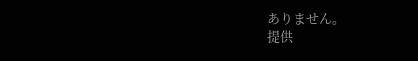ありません。
提供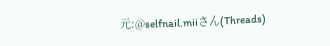元:@selfnail.miiさん(Threads)